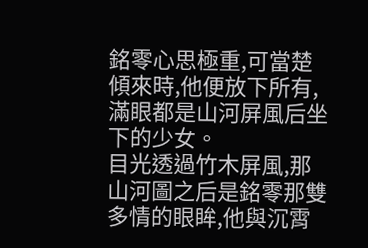銘零心思極重,可當楚傾來時,他便放下所有,滿眼都是山河屏風后坐下的少女。
目光透過竹木屏風,那山河圖之后是銘零那雙多情的眼眸,他與沉霄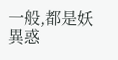一般,都是妖異惑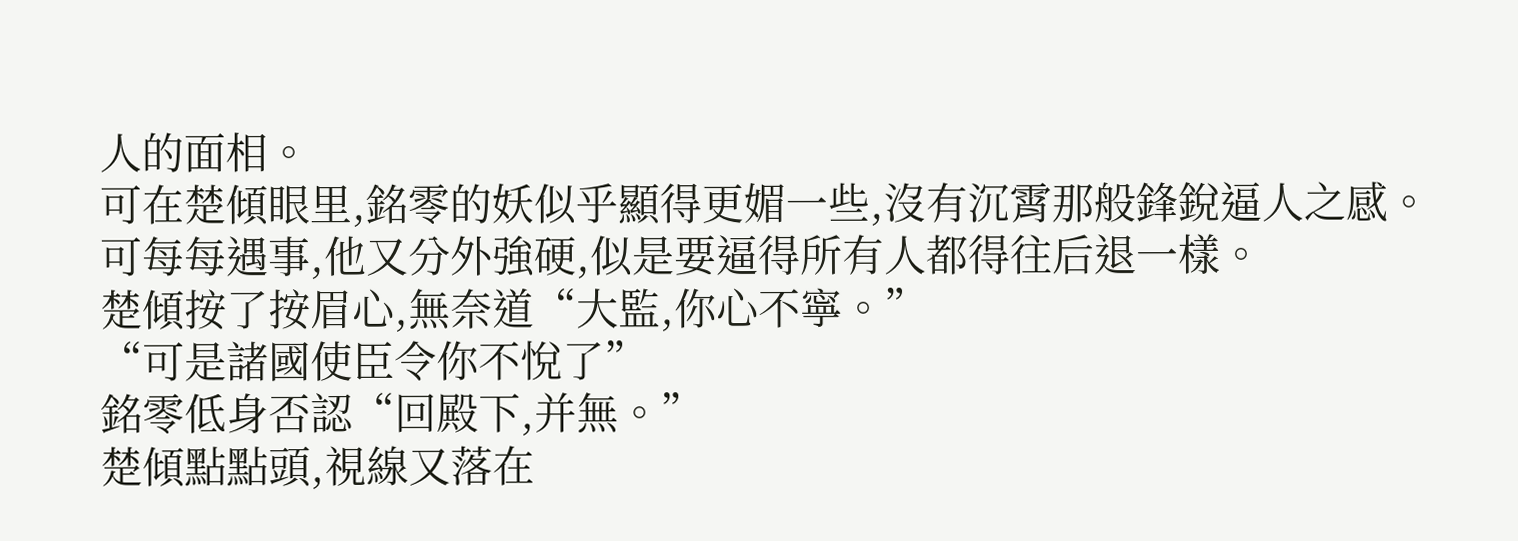人的面相。
可在楚傾眼里,銘零的妖似乎顯得更媚一些,沒有沉霄那般鋒銳逼人之感。
可每每遇事,他又分外強硬,似是要逼得所有人都得往后退一樣。
楚傾按了按眉心,無奈道“大監,你心不寧。”
“可是諸國使臣令你不悅了”
銘零低身否認“回殿下,并無。”
楚傾點點頭,視線又落在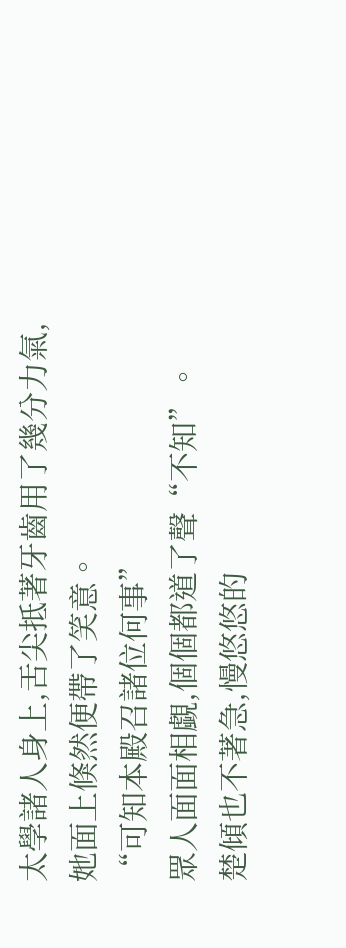太學諸人身上,舌尖抵著牙齒用了幾分力氣,她面上倏然便帶了笑意。
“可知本殿召諸位何事”
眾人面面相覷,個個都道了聲“不知”。
楚傾也不著急,慢悠悠的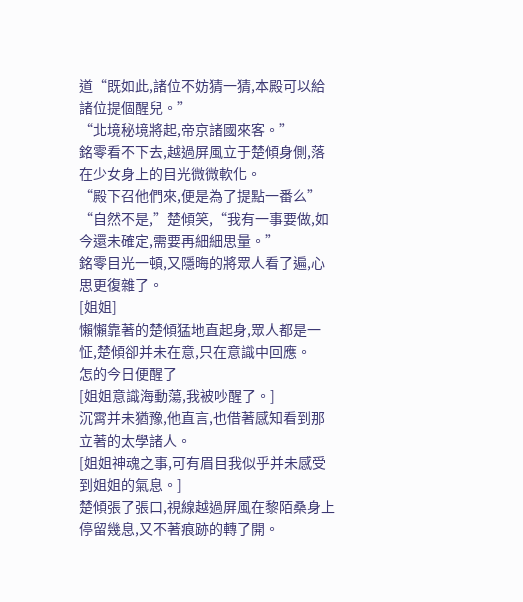道“既如此,諸位不妨猜一猜,本殿可以給諸位提個醒兒。”
“北境秘境將起,帝京諸國來客。”
銘零看不下去,越過屏風立于楚傾身側,落在少女身上的目光微微軟化。
“殿下召他們來,便是為了提點一番么”
“自然不是,”楚傾笑,“我有一事要做,如今還未確定,需要再細細思量。”
銘零目光一頓,又隱晦的將眾人看了遍,心思更復雜了。
[姐姐]
懶懶靠著的楚傾猛地直起身,眾人都是一怔,楚傾卻并未在意,只在意識中回應。
怎的今日便醒了
[姐姐意識海動蕩,我被吵醒了。]
沉霄并未猶豫,他直言,也借著感知看到那立著的太學諸人。
[姐姐神魂之事,可有眉目我似乎并未感受到姐姐的氣息。]
楚傾張了張口,視線越過屏風在黎陌桑身上停留幾息,又不著痕跡的轉了開。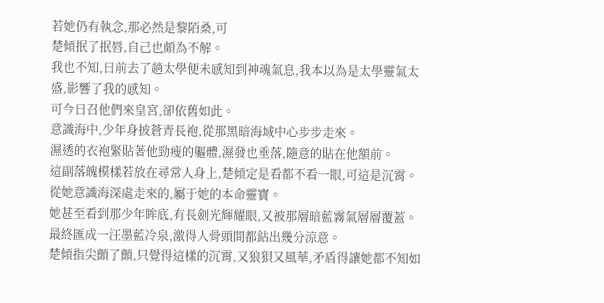若她仍有執念,那必然是黎陌桑,可
楚傾抿了抿唇,自己也頗為不解。
我也不知,日前去了趟太學便未感知到神魂氣息,我本以為是太學靈氣太盛,影響了我的感知。
可今日召他們來皇宮,卻依舊如此。
意識海中,少年身披蒼青長袍,從那黑暗海域中心步步走來。
濕透的衣袍緊貼著他勁瘦的軀體,濕發也垂落,隨意的貼在他額前。
這副落魄模樣若放在尋常人身上,楚傾定是看都不看一眼,可這是沉霄。
從她意識海深處走來的,屬于她的本命靈寶。
她甚至看到那少年眸底,有長劍光輝耀眼,又被那層暗藍霧氣層層覆蓋。
最終匯成一汪墨藍冷泉,激得人骨頭間都鉆出幾分涼意。
楚傾指尖顫了顫,只覺得這樣的沉霄,又狼狽又風華,矛盾得讓她都不知如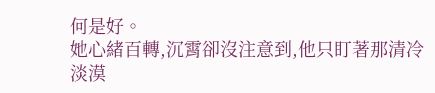何是好。
她心緒百轉,沉霄卻沒注意到,他只盯著那清冷淡漠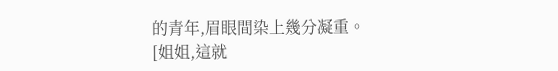的青年,眉眼間染上幾分凝重。
[姐姐,這就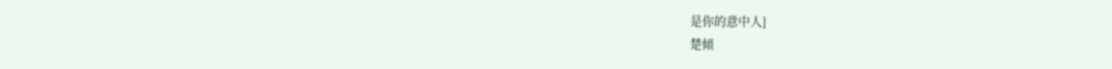是你的意中人]
楚傾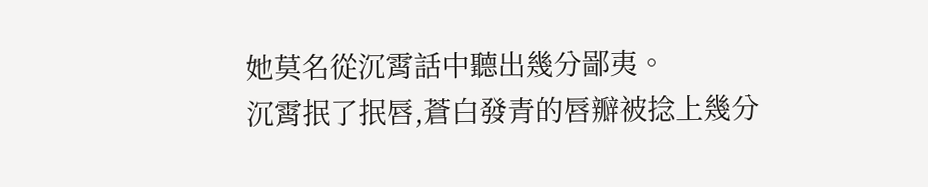她莫名從沉霄話中聽出幾分鄙夷。
沉霄抿了抿唇,蒼白發青的唇瓣被捻上幾分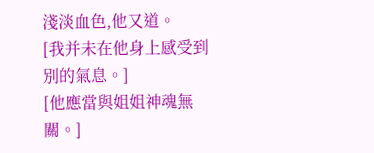淺淡血色,他又道。
[我并未在他身上感受到別的氣息。]
[他應當與姐姐神魂無關。]